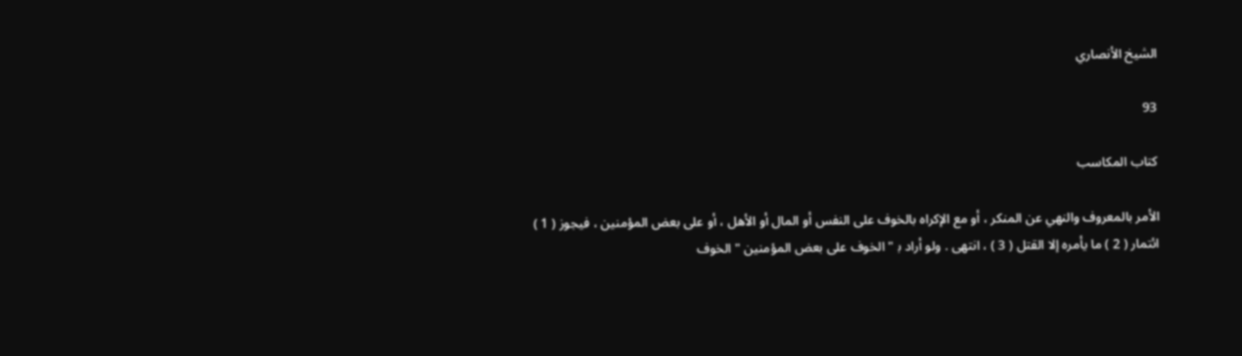الشيخ الأنصاري

93

كتاب المكاسب

الأمر بالمعروف والنهي عن المنكر ، أو مع الإكراه بالخوف على النفس أو المال أو الأهل ، أو على بعض المؤمنين ، فيجوز ( 1 ) ائتمار ( 2 ) ما يأمره إلا القتل ( 3 ) ، انتهى . ولو أراد ب‍ " الخوف على بعض المؤمنين " الخوف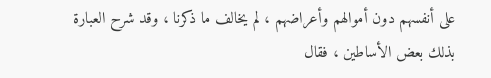على أنفسهم دون أموالهم وأعراضهم ، لم يخالف ما ذكرنا ، وقد شرح العبارة بذلك بعض الأساطين ، فقال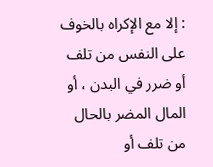: إلا مع الإكراه بالخوف على النفس من تلف أو ضرر في البدن ، أو المال المضر بالحال من تلف أو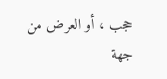حجب ، أو العرض من جهة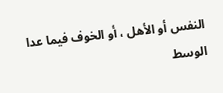النفس أو الأهل ، أو الخوف فيما عدا الوسط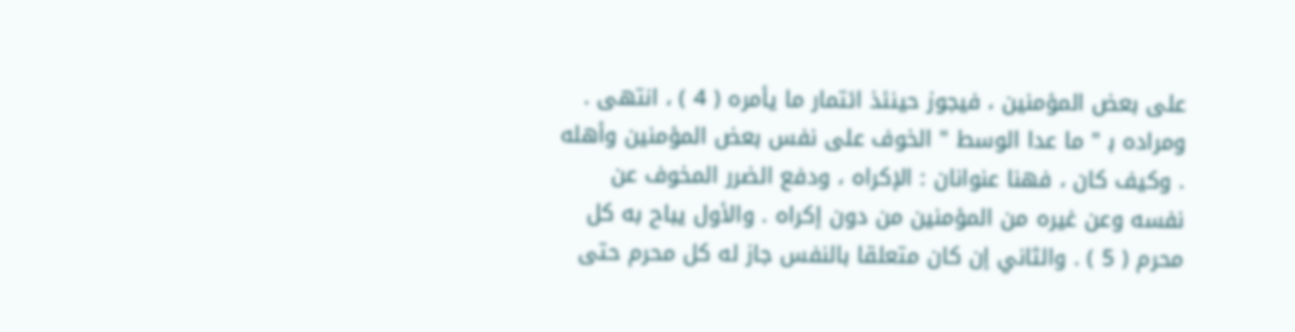على بعض المؤمنين ، فيجوز حينئذ ائتمار ما يأمره ( 4 ) ، انتهى . ومراده ب‍ " ما عدا الوسط " الخوف على نفس بعض المؤمنين وأهله . وكيف كان ، فهنا عنوانان : الإكراه ، ودفع الضرر المخوف عن نفسه وعن غيره من المؤمنين من دون إكراه . والأول يباح به كل محرم ( 5 ) . والثاني إن كان متعلقا بالنفس جاز له كل محرم حتى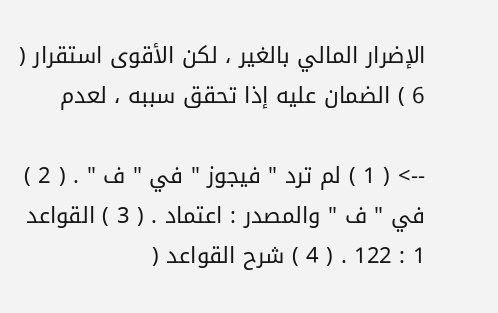الإضرار المالي بالغير ، لكن الأقوى استقرار ( 6 ) الضمان عليه إذا تحقق سببه ، لعدم

--> ( 1 ) لم ترد " فيجوز " في " ف " . ( 2 ) في " ف " والمصدر : اعتماد . ( 3 ) القواعد 1 : 122 . ( 4 ) شرح القواعد (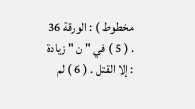مخطوط ) : الورقة 36 . ( 5 ) في " ن " زيادة : إلا القتل . ( 6 ) لم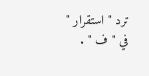ترد " استقرار " في " ف " .